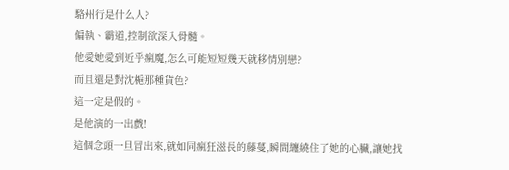駱州行是什么人?
偏執、霸道,控制欲深入骨髓。
他愛她愛到近乎瘋魔,怎么可能短短幾天就移情別戀?
而且還是對沈梔那種貨色?
這一定是假的。
是他演的一出戲!
這個念頭一旦冒出來,就如同瘋狂滋長的藤蔓,瞬間纏繞住了她的心臟,讓她找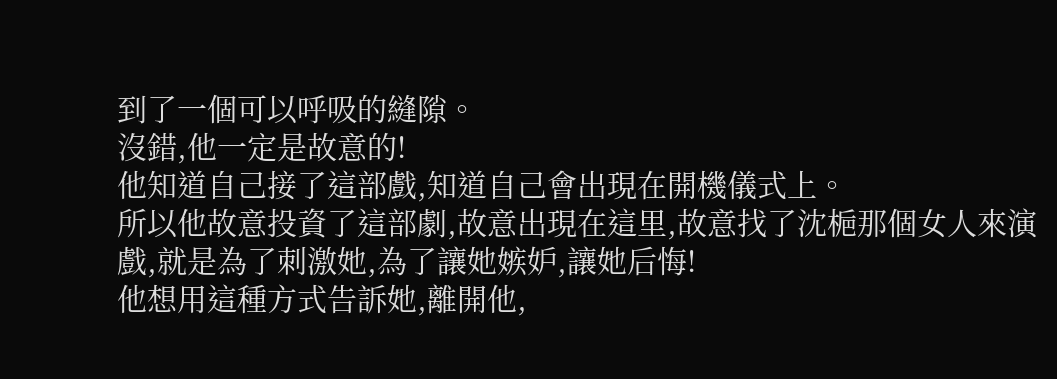到了一個可以呼吸的縫隙。
沒錯,他一定是故意的!
他知道自己接了這部戲,知道自己會出現在開機儀式上。
所以他故意投資了這部劇,故意出現在這里,故意找了沈梔那個女人來演戲,就是為了刺激她,為了讓她嫉妒,讓她后悔!
他想用這種方式告訴她,離開他,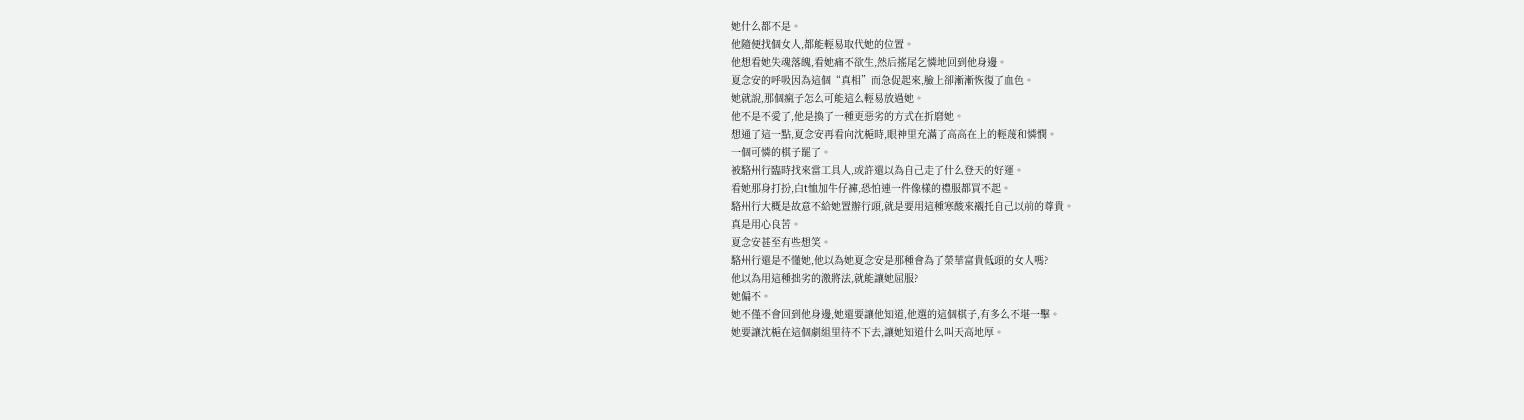她什么都不是。
他隨便找個女人,都能輕易取代她的位置。
他想看她失魂落魄,看她痛不欲生,然后搖尾乞憐地回到他身邊。
夏念安的呼吸因為這個“真相”而急促起來,臉上卻漸漸恢復了血色。
她就說,那個瘋子怎么可能這么輕易放過她。
他不是不愛了,他是換了一種更惡劣的方式在折磨她。
想通了這一點,夏念安再看向沈梔時,眼神里充滿了高高在上的輕蔑和憐憫。
一個可憐的棋子罷了。
被駱州行臨時找來當工具人,或許還以為自己走了什么登天的好運。
看她那身打扮,白t恤加牛仔褲,恐怕連一件像樣的禮服都買不起。
駱州行大概是故意不給她置辦行頭,就是要用這種寒酸來襯托自己以前的尊貴。
真是用心良苦。
夏念安甚至有些想笑。
駱州行還是不懂她,他以為她夏念安是那種會為了榮華富貴低頭的女人嗎?
他以為用這種拙劣的激將法,就能讓她屈服?
她偏不。
她不僅不會回到他身邊,她還要讓他知道,他選的這個棋子,有多么不堪一擊。
她要讓沈梔在這個劇組里待不下去,讓她知道什么叫天高地厚。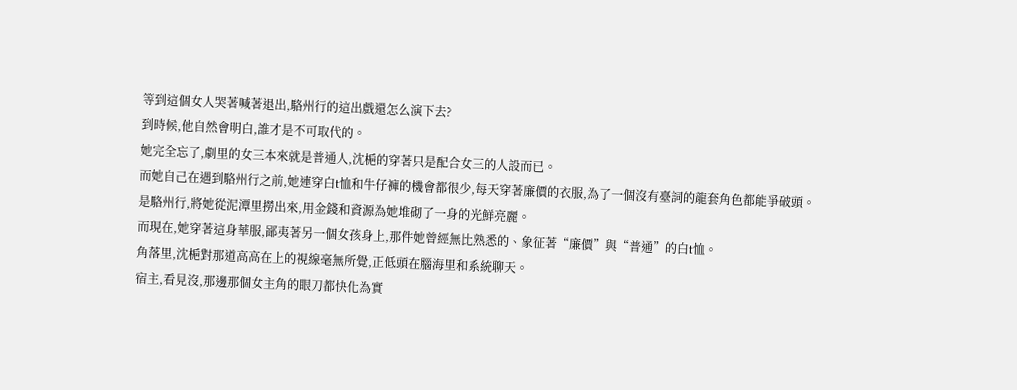等到這個女人哭著喊著退出,駱州行的這出戲還怎么演下去?
到時候,他自然會明白,誰才是不可取代的。
她完全忘了,劇里的女三本來就是普通人,沈梔的穿著只是配合女三的人設而已。
而她自己在遇到駱州行之前,她連穿白t恤和牛仔褲的機會都很少,每天穿著廉價的衣服,為了一個沒有臺詞的龍套角色都能爭破頭。
是駱州行,將她從泥潭里撈出來,用金錢和資源為她堆砌了一身的光鮮亮麗。
而現在,她穿著這身華服,鄙夷著另一個女孩身上,那件她曾經無比熟悉的、象征著“廉價”與“普通”的白t恤。
角落里,沈梔對那道高高在上的視線毫無所覺,正低頭在腦海里和系統聊天。
宿主,看見沒,那邊那個女主角的眼刀都快化為實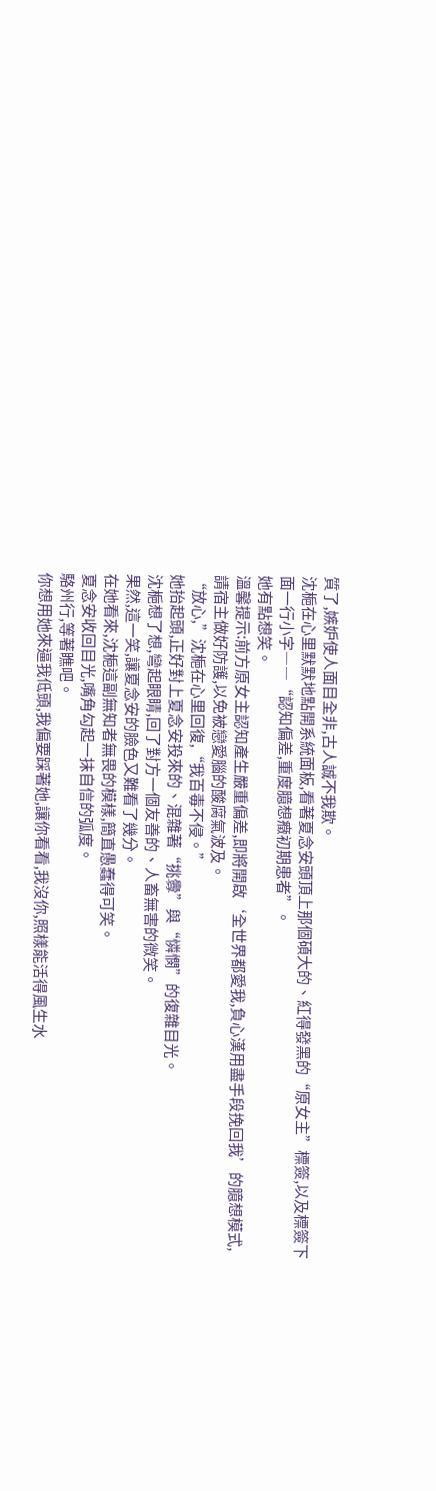質了,嫉妒使人面目全非,古人誠不我欺。
沈梔在心里默默地點開系統面板,看著夏念安頭頂上那個碩大的、紅得發黑的“原女主”標簽,以及標簽下面一行小字――“認知偏差,重度臆想癥初期患者”。
她有點想笑。
溫馨提示:前方原女主認知產生嚴重偏差,即將開啟‘全世界都愛我,負心漢用盡手段挽回我’的臆想模式,請宿主做好防護,以免被戀愛腦的酸腐氣波及。
“放心,”沈梔在心里回復,“我百毒不侵。”
她抬起頭,正好對上夏念安投來的、混雜著“挑釁”與“憐憫”的復雜目光。
沈梔想了想,彎起眼睛,回了對方一個友善的、人畜無害的微笑。
果然,這一笑,讓夏念安的臉色又難看了幾分。
在她看來,沈梔這副無知者無畏的模樣,簡直愚蠢得可笑。
夏念安收回目光,嘴角勾起一抹自信的弧度。
駱州行,等著瞧吧。
你想用她來逼我低頭,我偏要踩著她,讓你看看,我沒你,照樣能活得風生水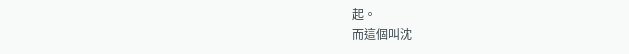起。
而這個叫沈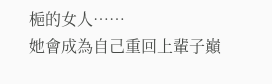梔的女人……
她會成為自己重回上輩子巔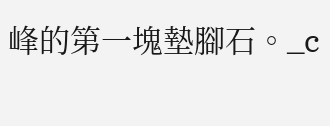峰的第一塊墊腳石。_c